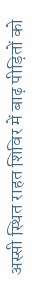अस्सी स्थित राहत शिविर में बाढ़ पीड़ितों को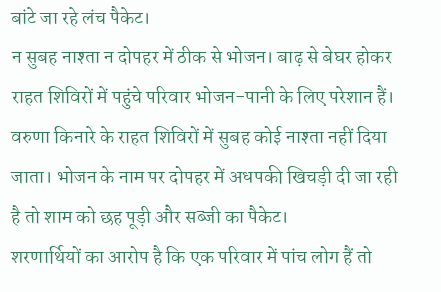बांटे जा रहे लंच पैकेट।
न सुबह नाश्ता न दोपहर में ठीक से भोजन। बाढ़ से बेघर होकर राहत शिविरों में पहुंचे परिवार भोजन-पानी के लिए परेशान हैं। वरुणा किनारे के राहत शिविरों में सुबह कोई नाश्ता नहीं दिया जाता। भोजन के नाम पर दोपहर में अधपकी खिचड़ी दी जा रही है तो शाम को छह पूड़ी और सब्जी का पैकेट।
शरणार्थियों का आरोप है कि एक परिवार में पांच लोग हैं तो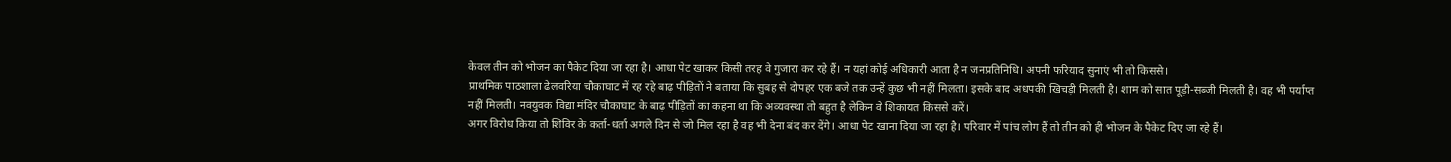केवल तीन को भोजन का पैकेट दिया जा रहा है। आधा पेट खाकर किसी तरह वे गुजारा कर रहे हैं। न यहां कोई अधिकारी आता है न जनप्रतिनिधि। अपनी फरियाद सुनाएं भी तो किससे।
प्राथमिक पाठशाला ढेलवरिया चौकाघाट में रह रहे बाढ़ पीड़ितों ने बताया कि सुबह से दोपहर एक बजे तक उन्हें कुछ भी नहीं मिलता। इसके बाद अधपकी खिचड़ी मिलती है। शाम को सात पूड़ी-सब्जी मिलती है। वह भी पर्याप्त नहीं मिलती। नवयुवक विद्या मंदिर चौकाघाट के बाढ़ पीड़ितों का कहना था कि अव्यवस्था तो बहुत है लेकिन वे शिकायत किससे करें।
अगर विरोध किया तो शिविर के कर्ता-धर्ता अगले दिन से जो मिल रहा है वह भी देना बंद कर देंगे। आधा पेट खाना दिया जा रहा है। परिवार में पांच लोग हैं तो तीन को ही भोजन के पैकेट दिए जा रहे हैं।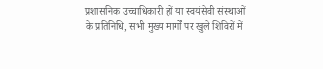प्रशासनिक उच्चाधिकारी हों या स्वयंसेवी संस्थाओं के प्रतिनिधि, सभी मुख्य मार्गों पर खुले शिविरों में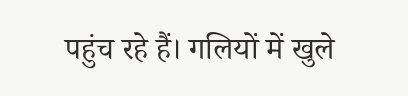पहुंच रहे हैं। गलियों में खुले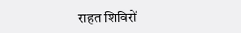राहत शिविरों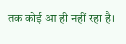तक कोई आ ही नहीं रहा है।